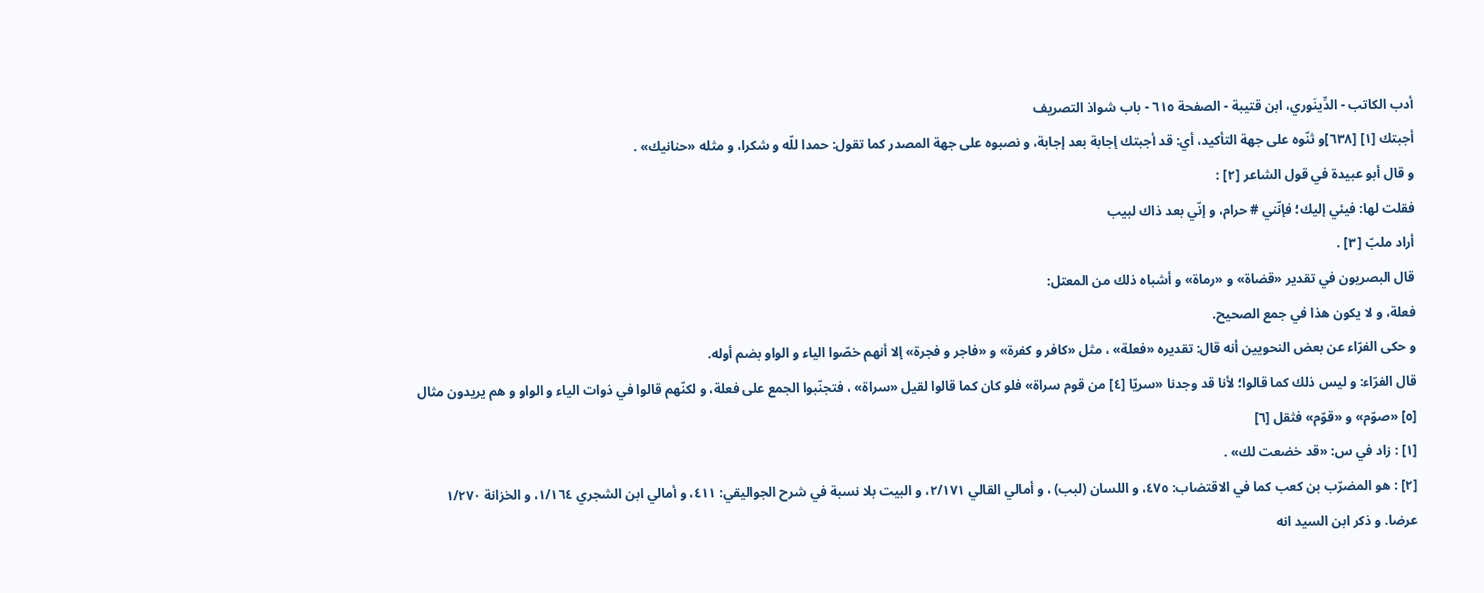أدب الكاتب - الدِّينَوري، ابن قتيبة - الصفحة ٦١٥ - باب شواذ التصريف
أجبتك [١] [٦٣٨]و ثنّوه على جهة التأكيد، أي: قد أجبتك إجابة بعد إجابة، و نصبوه على جهة المصدر كما تقول: حمدا للّه و شكرا، و مثله «حنانيك» .
و قال أبو عبيدة في قول الشاعر [٢] :
فقلت لها: فيئي إليك؛ فإنّني # حرام، و إنّي بعد ذاك لبيب
أراد ملبّ [٣] .
قال البصريون في تقدير «قضاة» و «رماة» و أشباه ذلك من المعتل:
فعلة، و لا يكون هذا في جمع الصحيح.
و حكى الفرّاء عن بعض النحويين أنه قال: تقديره «فعلة» ، مثل «كافر و كفرة» و «فاجر و فجرة» إلا أنهم خصّوا الياء و الواو بضم أوله.
قال الفرّاء: و ليس ذلك كما قالوا؛ لأنا قد وجدنا «سريّا [٤] من قوم سراة» فلو كان كما قالوا لقيل «سراة» ، فتجنّبوا الجمع على فعلة، و لكنّهم قالوا في ذوات الياء و الواو و هم يريدون مثال [٥] «صوّم» و «قوّم» فثقل [٦]
[١] : زاد في س: «قد خضعت لك» .
[٢] : هو المضرّب بن كعب كما في الاقتضاب: ٤٧٥، و اللسان (لبب) ، و أمالي القالي ٢/١٧١، و البيت بلا نسبة في شرح الجواليقي: ٤١١، و أمالي ابن الشجري ١/١٦٤، و الخزانة ١/٢٧٠ عرضا. و ذكر ابن السيد انه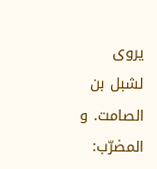يروى لشبل بن الصامت. و المضرّب: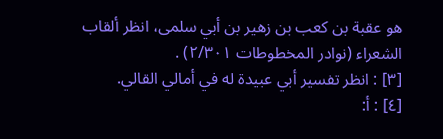هو عقبة بن كعب بن زهير بن أبي سلمى، انظر ألقاب الشعراء (نوادر المخطوطات ٢/٣٠١) .
[٣] : انظر تفسير أبي عبيدة له في أمالي القالي.
[٤] : أ: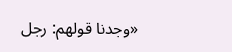«وجدنا قولهم: رجل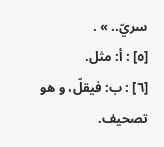سريّ.. » .
[٥] : أ: مثل.
[٦] : ب: فيقلّ، و هو تصحيف.